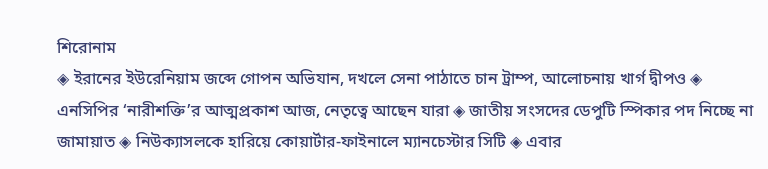শিরোনাম
◈ ইরানের ইউরেনিয়াম জব্দে গোপন অভিযান, দখলে সেনা পাঠাতে চান ট্রাম্প, আলোচনায় খার্গ দ্বীপও ◈ এনসিপির ‘নারীশক্তি’র আত্মপ্রকাশ আজ, নেতৃত্বে আছেন যারা ◈ জাতীয় সংসদের ডেপুটি স্পিকার পদ নিচ্ছে না জামায়াত ◈ নিউক্যাসলকে হারিয়ে কোয়ার্টার-ফাইনালে ম্যানচেস্টার সিটি ◈ এবার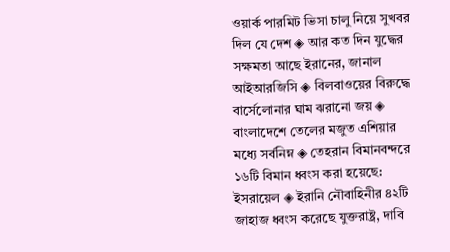ওয়ার্ক পারমিট ভিসা চালু নিয়ে সুখবর দিল যে দেশ ◈ আর কত দিন যুদ্ধের সক্ষমতা আছে ইরানের, জানাল আইআরজিসি ◈ বিলবাও‌য়ের বিরু‌দ্ধে বার্সেলোনার ঘাম ঝরানো জয় ◈ বাংলাদেশে তেলের মজুত এশিয়ার মধ্যে সর্বনিম্ন ◈ তেহরান বিমানবন্দরে ১৬টি বিমান ধ্বংস করা হয়েছে: ইসরায়েল ◈ ইরানি নৌবাহিনীর ৪২টি জাহাজ ধ্বংস করেছে যুক্তরাষ্ট্র, দাবি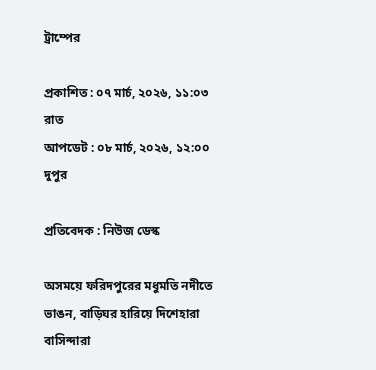ট্রাম্পের

প্রকাশিত : ০৭ মার্চ, ২০২৬, ১১:০৩ রাত
আপডেট : ০৮ মার্চ, ২০২৬, ১২:০০ দুপুর

প্রতিবেদক : নিউজ ডেস্ক

অসময়ে ফরিদপুরের মধুমতি নদীতে ভাঙন, বাড়িঘর হারিয়ে দিশেহারা বাসিন্দারা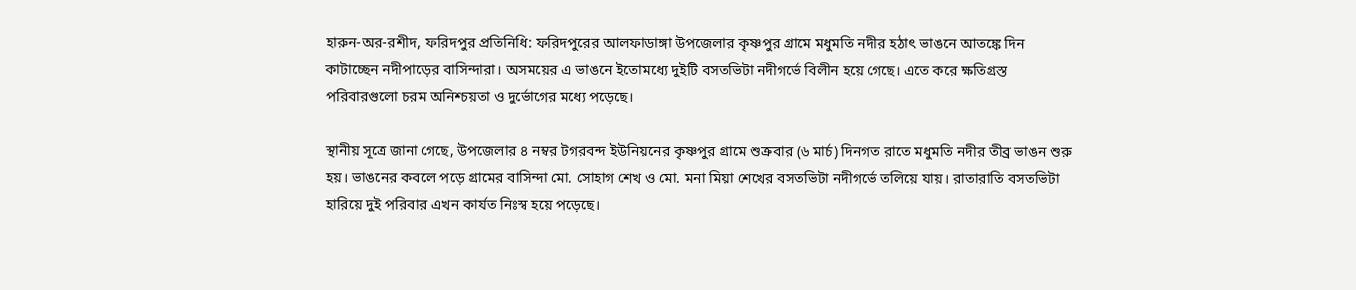হারুন-অর-রশীদ, ফরিদপুর প্রতিনিধি: ফরিদপুরের আলফাডাঙ্গা উপজেলার কৃষ্ণপুর গ্রামে মধুমতি নদীর হঠাৎ ভাঙনে আতঙ্কে দিন কাটাচ্ছেন নদীপাড়ের বাসিন্দারা। অসময়ের এ ভাঙনে ইতোমধ্যে দুইটি বসতভিটা নদীগর্ভে বিলীন হয়ে গেছে। এতে করে ক্ষতিগ্রস্ত পরিবারগুলো চরম অনিশ্চয়তা ও দুর্ভোগের মধ্যে পড়েছে।

স্থানীয় সূত্রে জানা গেছে, উপজেলার ৪ নম্বর টগরবন্দ ইউনিয়নের কৃষ্ণপুর গ্রামে শুক্রবার (৬ মার্চ) দিনগত রাতে মধুমতি নদীর তীব্র ভাঙন শুরু হয়। ভাঙনের কবলে পড়ে গ্রামের বাসিন্দা মো. সোহাগ শেখ ও মো. মনা মিয়া শেখের বসতভিটা নদীগর্ভে তলিয়ে যায়। রাতারাতি বসতভিটা হারিয়ে দুই পরিবার এখন কার্যত নিঃস্ব হয়ে পড়েছে।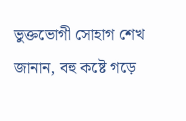ভুক্তভোগী সোহাগ শেখ জানান, বহু কষ্টে গড়ে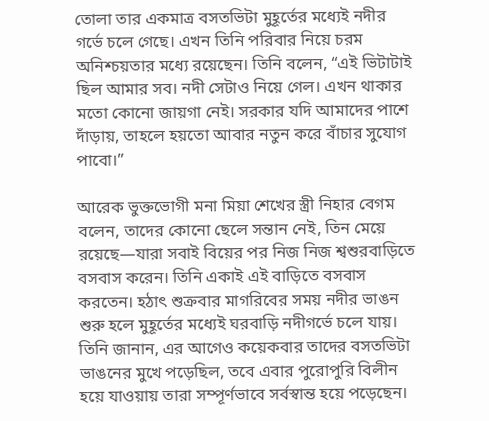তোলা তার একমাত্র বসতভিটা মুহূর্তের মধ্যেই নদীর গর্ভে চলে গেছে। এখন তিনি পরিবার নিয়ে চরম অনিশ্চয়তার মধ্যে রয়েছেন। তিনি বলেন, “এই ভিটাটাই ছিল আমার সব। নদী সেটাও নিয়ে গেল। এখন থাকার মতো কোনো জায়গা নেই। সরকার যদি আমাদের পাশে দাঁড়ায়, তাহলে হয়তো আবার নতুন করে বাঁচার সুযোগ পাবো।”

আরেক ভুক্তভোগী মনা মিয়া শেখের স্ত্রী নিহার বেগম বলেন, তাদের কোনো ছেলে সন্তান নেই, তিন মেয়ে রয়েছে—যারা সবাই বিয়ের পর নিজ নিজ শ্বশুরবাড়িতে বসবাস করেন। তিনি একাই এই বাড়িতে বসবাস করতেন। হঠাৎ শুক্রবার মাগরিবের সময় নদীর ভাঙন শুরু হলে মুহূর্তের মধ্যেই ঘরবাড়ি নদীগর্ভে চলে যায়। তিনি জানান, এর আগেও কয়েকবার তাদের বসতভিটা ভাঙনের মুখে পড়েছিল, তবে এবার পুরোপুরি বিলীন হয়ে যাওয়ায় তারা সম্পূর্ণভাবে সর্বস্বান্ত হয়ে পড়েছেন।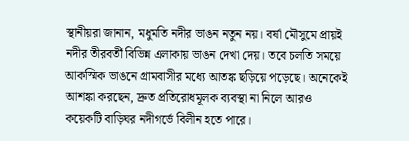স্থানীয়রা জানান, মধুমতি নদীর ভাঙন নতুন নয়। বর্ষা মৌসুমে প্রায়ই নদীর তীরবর্তী বিভিন্ন এলাকায় ভাঙন দেখা দেয়। তবে চলতি সময়ে আকস্মিক ভাঙনে গ্রামবাসীর মধ্যে আতঙ্ক ছড়িয়ে পড়েছে। অনেকেই আশঙ্কা করছেন, দ্রুত প্রতিরোধমূলক ব্যবস্থা না নিলে আরও কয়েকটি বাড়িঘর নদীগর্ভে বিলীন হতে পারে।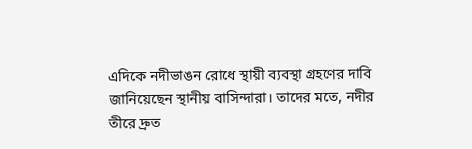এদিকে নদীভাঙন রোধে স্থায়ী ব্যবস্থা গ্রহণের দাবি জানিয়েছেন স্থানীয় বাসিন্দারা। তাদের মতে, নদীর তীরে দ্রুত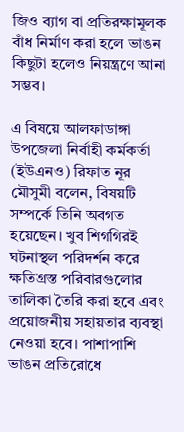জিও ব্যাগ বা প্রতিরক্ষামূলক বাঁধ নির্মাণ করা হলে ভাঙন কিছুটা হলেও নিয়ন্ত্রণে আনা সম্ভব।

এ বিষয়ে আলফাডাঙ্গা উপজেলা নির্বাহী কর্মকর্তা (ইউএনও) রিফাত নূর মৌসুমী বলেন, বিষয়টি সম্পর্কে তিনি অবগত হয়েছেন। খুব শিগগিরই ঘটনাস্থল পরিদর্শন করে ক্ষতিগ্রস্ত পরিবারগুলোর তালিকা তৈরি করা হবে এবং প্রয়োজনীয় সহায়তার ব্যবস্থা নেওয়া হবে। পাশাপাশি ভাঙন প্রতিরোধে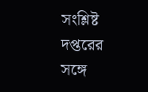সংশ্লিষ্ট দপ্তরের সঙ্গে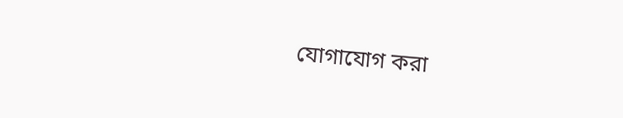যোগাযোগ করা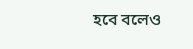হবে বলেও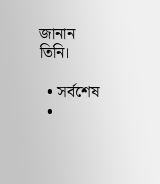জানান তিনি।

  • সর্বশেষ
  •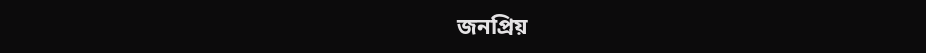জনপ্রিয়